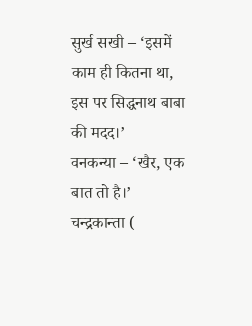सुर्ख सखी – ‘इसमें काम ही कितना था, इस पर सिद्धनाथ बाबा की मदद।’
वनकन्या – ‘खैर, एक बात तो है।’
चन्द्रकान्ता (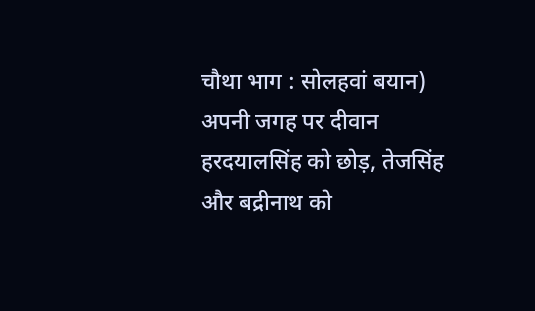चौथा भाग : सोलहवां बयान)
अपनी जगह पर दीवान हरदयालसिंह को छोड़, तेजसिंह और बद्रीनाथ को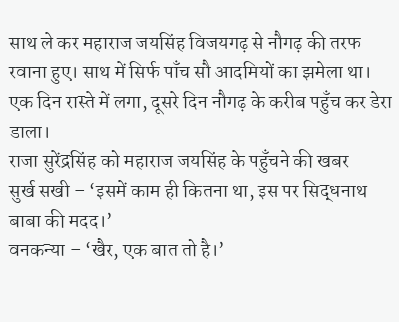साथ ले कर महाराज जयसिंह विजयगढ़ से नौगढ़ की तरफ रवाना हुए। साथ में सिर्फ पाँच सौ आदमियों का झमेला था। एक दिन रास्ते में लगा, दूसरे दिन नौगढ़ के करीब पहुँच कर डेरा डाला।
राजा सुरेंद्रसिंह को महाराज जयसिंह के पहुँचने की खबर
सुर्ख सखी – ‘इसमें काम ही कितना था, इस पर सिद्धनाथ बाबा की मदद।’
वनकन्या – ‘खैर, एक बात तो है।’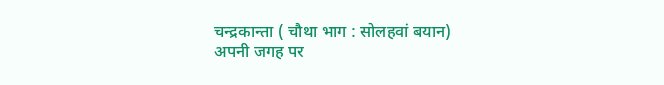चन्द्रकान्ता ( चौथा भाग : सोलहवां बयान)
अपनी जगह पर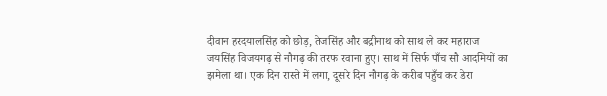दीवान हरदयालसिंह को छोड़, तेजसिंह और बद्रीनाथ को साथ ले कर महाराज जयसिंह विजयगढ़ से नौगढ़ की तरफ रवाना हुए। साथ में सिर्फ पाँच सौ आदमियों का झमेला था। एक दिन रास्ते में लगा, दूसरे दिन नौगढ़ के करीब पहुँच कर डेरा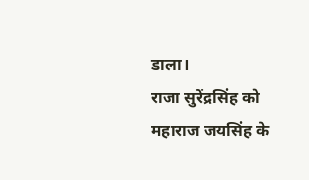डाला।
राजा सुरेंद्रसिंह को महाराज जयसिंह के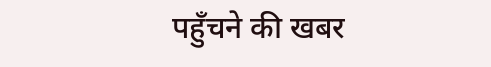पहुँचने की खबर